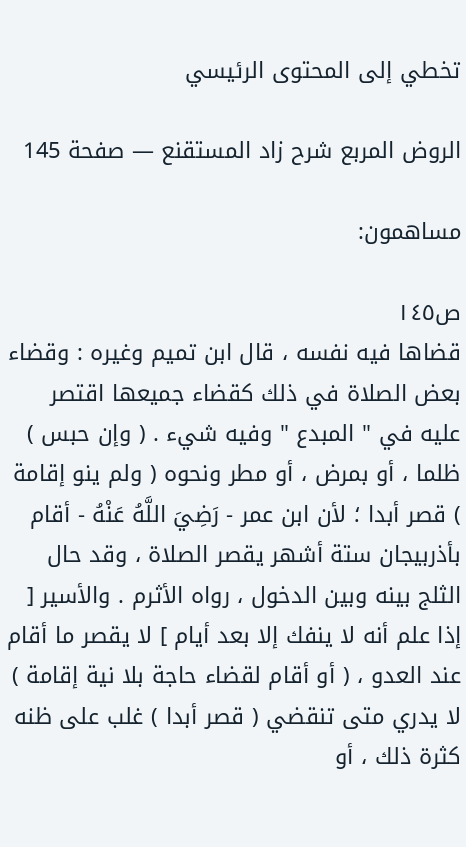تخطي إلى المحتوى الرئيسي

الروض المربع شرح زاد المستقنع — صفحة 145

مساهمون:

ص١٤٥
قضاها فيه نفسه ، قال ابن تميم وغيره : وقضاء بعض الصلاة في ذلك كقضاء جميعها اقتصر عليه في " المبدع " وفيه شيء . ( وإن حبس ) ظلما ، أو بمرض ، أو مطر ونحوه ( ولم ينو إقامة ) قصر أبدا ؛ لأن ابن عمر - رَضِيَ اللَّهُ عَنْهُ - أقام بأذربيجان ستة أشهر يقصر الصلاة ، وقد حال الثلج بينه وبين الدخول ، رواه الأثرم . والأسير [ إذا علم أنه لا ينفك إلا بعد أيام ] لا يقصر ما أقام عند العدو ، ( أو أقام لقضاء حاجة بلا نية إقامة ) لا يدري متى تنقضي ( قصر أبدا ) غلب على ظنه كثرة ذلك ، أو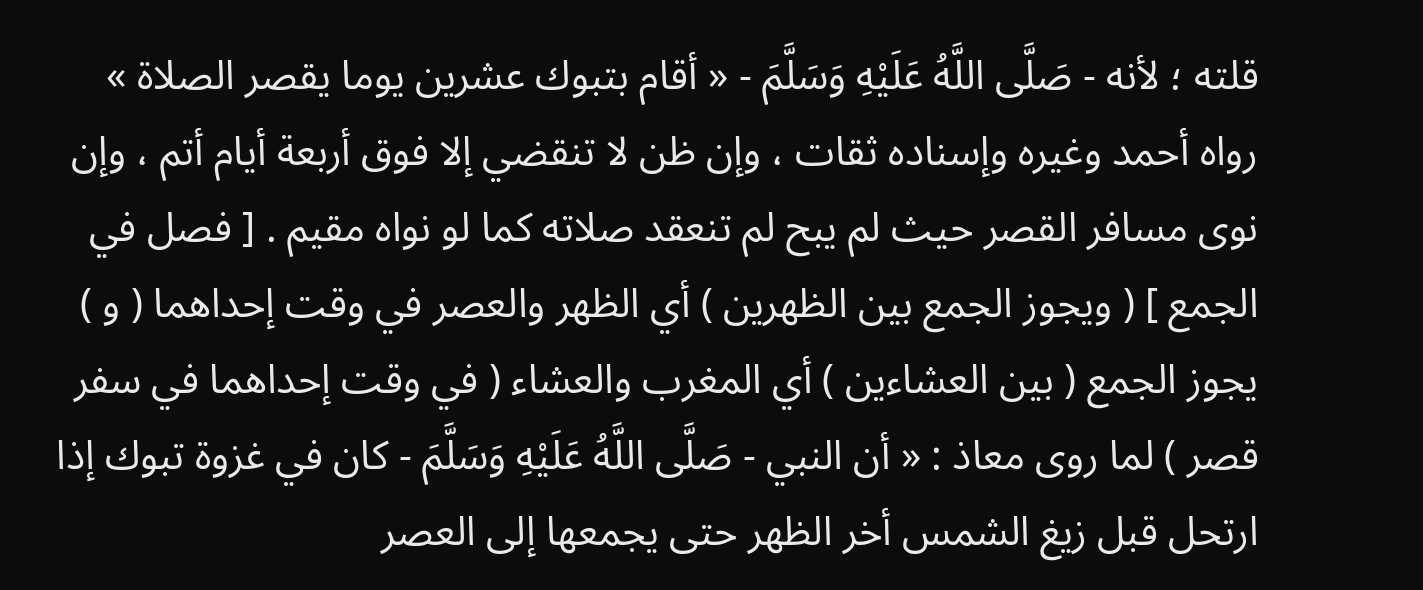قلته ؛ لأنه - صَلَّى اللَّهُ عَلَيْهِ وَسَلَّمَ - « أقام بتبوك عشرين يوما يقصر الصلاة » رواه أحمد وغيره وإسناده ثقات ، وإن ظن لا تنقضي إلا فوق أربعة أيام أتم ، وإن نوى مسافر القصر حيث لم يبح لم تنعقد صلاته كما لو نواه مقيم . [ فصل في الجمع ] ( ويجوز الجمع بين الظهرين ) أي الظهر والعصر في وقت إحداهما ( و ) يجوز الجمع ( بين العشاءين ) أي المغرب والعشاء ( في وقت إحداهما في سفر قصر ) لما روى معاذ : « أن النبي - صَلَّى اللَّهُ عَلَيْهِ وَسَلَّمَ - كان في غزوة تبوك إذا ارتحل قبل زيغ الشمس أخر الظهر حتى يجمعها إلى العصر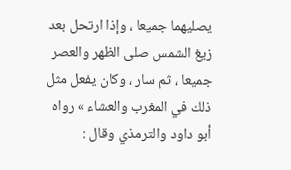يصليهما جميعا ، وإذا ارتحل بعد زيغ الشمس صلى الظهر والعصر جميعا ، ثم سار ، وكان يفعل مثل ذلك في المغرب والعشاء » رواه أبو داود والترمذي وقال :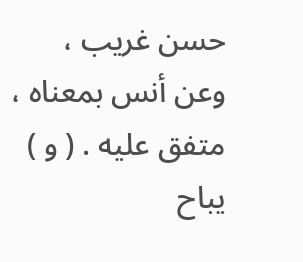حسن غريب ، وعن أنس بمعناه ، متفق عليه . ( و ) يباح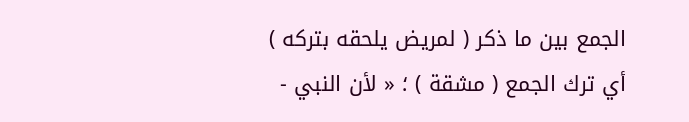الجمع بين ما ذكر ( لمريض يلحقه بتركه ) أي ترك الجمع ( مشقة ) ؛ « لأن النبي -